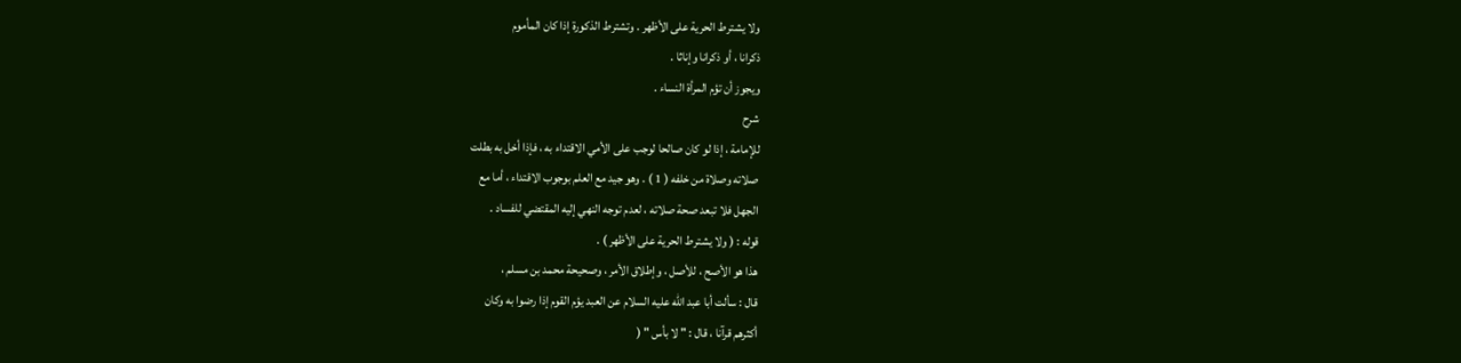ولا يشترط الحرية على الأظهر . وتشترط الذكورة إذا كان المأموم
ذكرانا ، أو ذكرانا وإناثا .
ويجوز أن تؤم المرأة النساء .
شرح
للإمامة ، إذا لو كان صالحا لوجب على الأمي الاقتداء به ، فإذا أخل به بطلت
صلاته وصلاة من خلفه ( 1 ) . وهو جيد مع العلم بوجوب الاقتداء ، أما مع
الجهل فلا تبعد صحة صلاته ، لعدم توجه النهي إليه المقتضي للفساد .
قوله : ( ولا يشترط الحرية على الأظهر ) .
هذا هو الأصح ، للأصل ، وإطلاق الأمر ، وصحيحة محمد بن مسلم ،
قال : سألت أبا عبد الله عليه السلام عن العبد يؤم القوم إذا رضوا به وكان
أكثرهم قرآنا ، قال : " لا بأس " (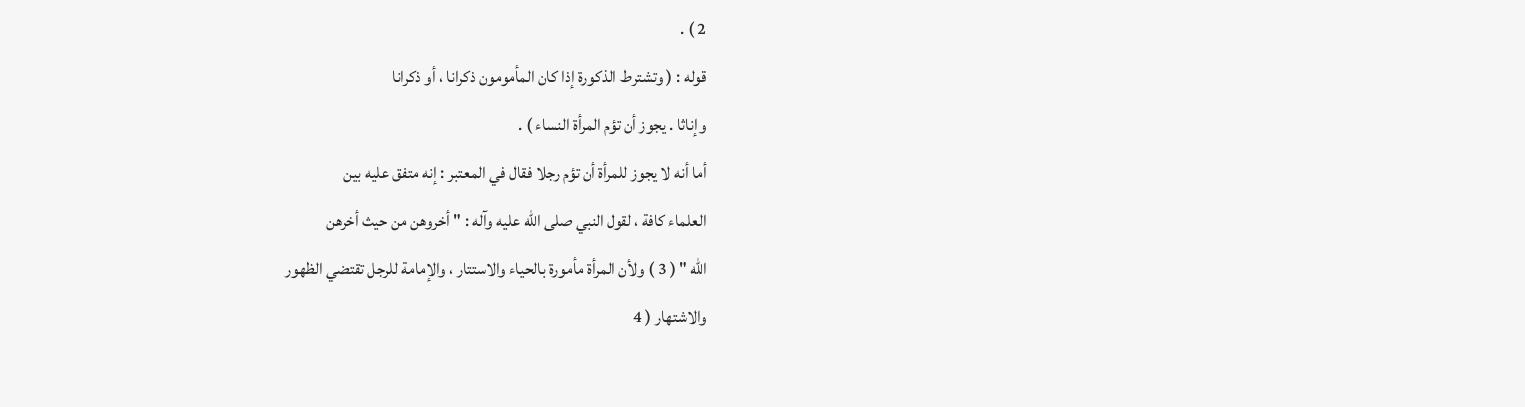2 ) .
قوله : ( وتشترط الذكورة إذا كان المأمومون ذكرانا ، أو ذكرانا
وإناثا . يجوز أن تؤم المرأة النساء ) .
أما أنه لا يجوز للمرأة أن تؤم رجلا فقال في المعتبر : إنه متفق عليه بين
العلماء كافة ، لقول النبي صلى الله عليه وآله : " أخروهن من حيث أخرهن
الله " ( 3 ) ولأن المرأة مأمورة بالحياء والاستتار ، والإمامة للرجل تقتضي الظهور
والاشتهار ( 4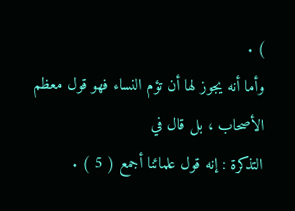) .
وأما أنه يجوز لها أن تؤم النساء فهو قول معظم الأصحاب ، بل قال في
التذكرة : إنه قول علمائنا أجمع ( 5 ) .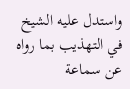واستدل عليه الشيخ في التهذيب بما رواه
عن سماعة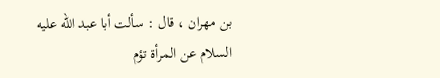بن مهران ، قال : سألت أبا عبد الله عليه السلام عن المرأة تؤم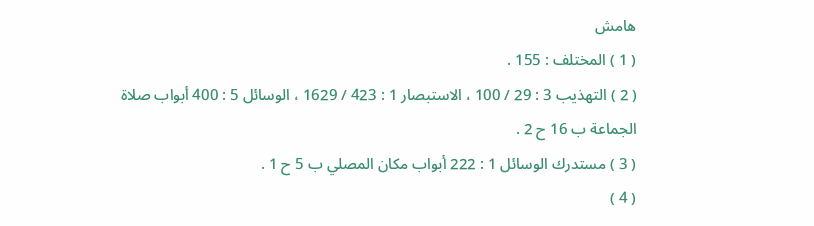هامش
( 1 ) المختلف : 155 .
( 2 ) التهذيب 3 : 29 / 100 ، الاستبصار 1 : 423 / 1629 ، الوسائل 5 : 400 أبواب صلاة
الجماعة ب 16 ح 2 .
( 3 ) مستدرك الوسائل 1 : 222 أبواب مكان المصلي ب 5 ح 1 .
( 4 )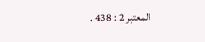المعتبر 2 : 438 .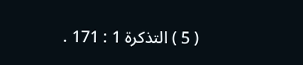( 5 ) التذكرة 1 : 171 .